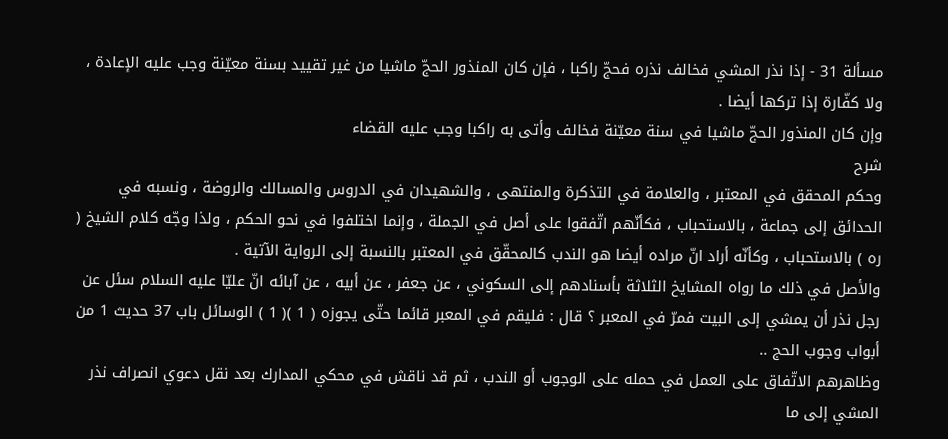مسألة 31 - إذا نذر المشي فخالف نذره فحجّ راكبا ، فإن كان المنذور الحجّ ماشيا من غير تقييد بسنة معيّنة وجب عليه الإعادة ، ولا كفّارة إذا تركها أيضا .
وإن كان المنذور الحجّ ماشيا في سنة معيّنة فخالف وأتى به راكبا وجب عليه القضاء
شرح
وحكم المحقق في المعتبر ، والعلامة في التذكرة والمنتهى ، والشهيدان في الدروس والمسالك والروضة ، ونسبه في الحدائق إلى جماعة ، بالاستحباب ، فكأنّهم اتّفقوا على أصل في الجملة ، وإنما اختلفوا في نحو الحكم ، ولذا وجّه كلام الشيخ ( ره ) بالاستحباب ، وكأنّه أراد انّ مراده أيضا هو الندب كالمحقّق في المعتبر بالنسبة إلى الرواية الآتية .
والأصل في ذلك ما رواه المشايخ الثلاثة بأسنادهم إلى السكوني ، عن جعفر ، عن أبيه ، عن آبائه انّ عليّا عليه السلام سئل عن رجل نذر أن يمشي إلى البيت فمرّ في المعبر ؟ قال : فليقم في المعبر قائما حتّى يجوزه ( 1 )( 1 ) الوسائل باب 37 حديث 1 من أبواب وجوب الحج ..
وظاهرهم الاتّفاق على العمل في حمله على الوجوب أو الندب ، ثم قد ناقش في محكي المدارك بعد نقل دعوي انصراف نذر المشي إلى ما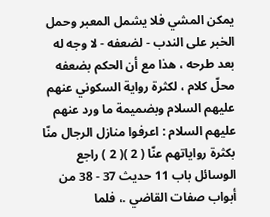يمكن المشي فلا يشمل المعبر وحمل الخبر على الندب - لضعفه - لا وجه له بعد طرحه ، هذا مع أن الحكم بضعفه محلّ كلام ، لكثرة رواية السكوني عنهم عليهم السلام وبضميمة ما ورد عنهم عليهم السلام : اعرفوا منازل الرجال منّا بكثرة رواياتهم عنّا ( 2 )( 2 ) راجع الوسائل باب 11 حديث 37 - 38 من أبواب صفات القاضي .، فلما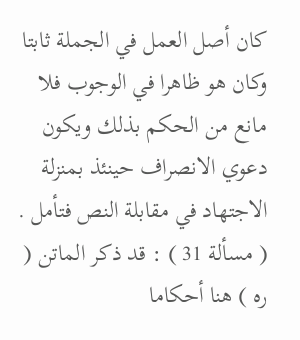كان أصل العمل في الجملة ثابتا وكان هو ظاهرا في الوجوب فلا مانع من الحكم بذلك ويكون دعوي الانصراف حينئذ بمنزلة الاجتهاد في مقابلة النص فتأمل .
( مسألة 31 ) : قد ذكر الماتن ( ره ) هنا أحكاما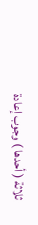ثلاثة ( أحدها ) وجوب إعادة